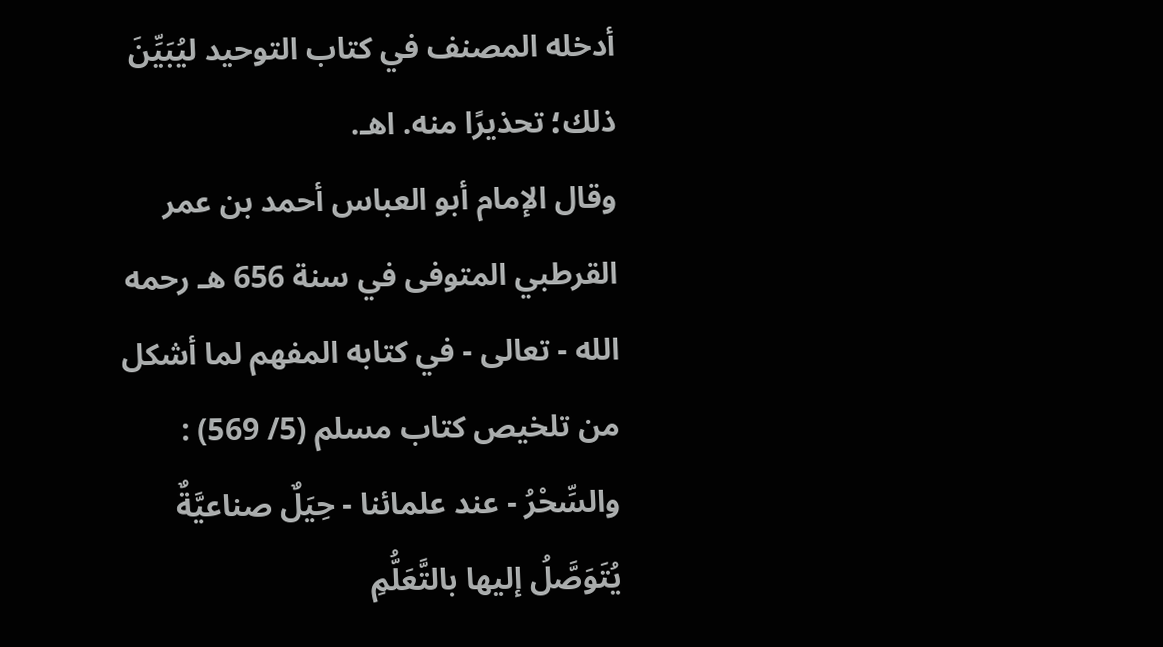أدخله المصنف في كتاب التوحيد ليُبَيِّنَ ذلك؛ تحذيرًا منه. اهـ.
وقال الإمام أبو العباس أحمد بن عمر القرطبي المتوفى في سنة 656 هـ رحمه الله - تعالى - في كتابه المفهم لما أشكل من تلخيص كتاب مسلم (5/ 569) : والسِّحْرُ - عند علمائنا - حِيَلٌ صناعيَّةٌ يُتَوَصَّلُ إليها بالتَّعَلُّمِ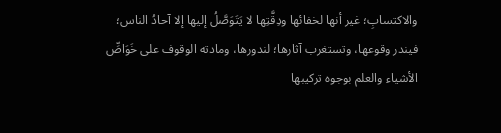والاكتسابِ؛ غير أنها لخفائها ودِقَّتِها لا يَتَوَصَّلُ إليها إلا آحادُ الناس؛ فيندر وقوعها، وتستغرب آثارها؛ لندورها، ومادته الوقوف على خَوَاصِّ الأشياء والعلم بوجوه تركيبها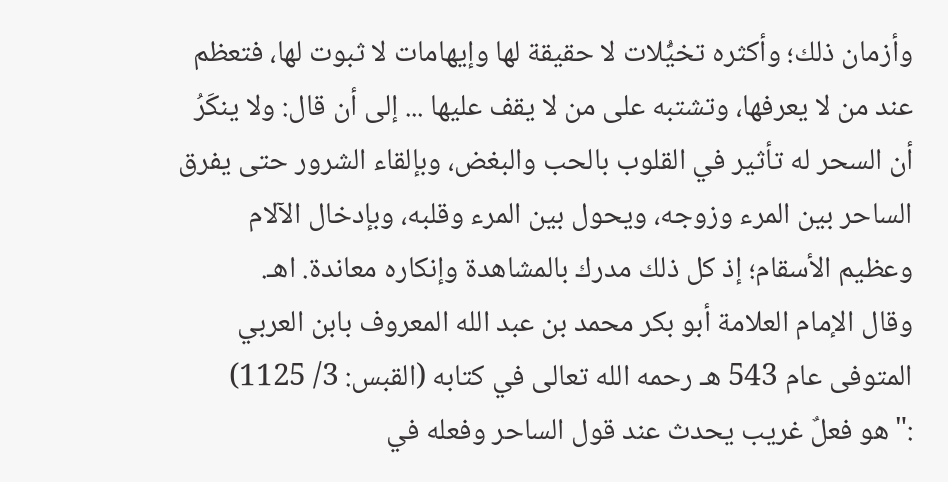وأزمان ذلك؛ وأكثره تخيُّلات لا حقيقة لها وإيهامات لا ثبوت لها، فتعظم عند من لا يعرفها، وتشتبه على من لا يقف عليها ... إلى أن قال: ولا ينكَرُ أن السحر له تأثير في القلوب بالحب والبغض، وبإلقاء الشرور حتى يفرق الساحر بين المرء وزوجه، ويحول بين المرء وقلبه، وبإدخال الآلام وعظيم الأسقام؛ إذ كل ذلك مدرك بالمشاهدة وإنكاره معاندة. اهـ.
وقال الإمام العلامة أبو بكر محمد بن عبد الله المعروف بابن العربي المتوفى عام 543 هـ رحمه الله تعالى في كتابه (القبس: 3/ 1125) :"هو فعلٌ غريب يحدث عند قول الساحر وفعله في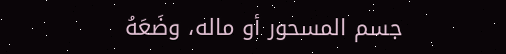جسم المسحور أو ماله، وضَعَهُ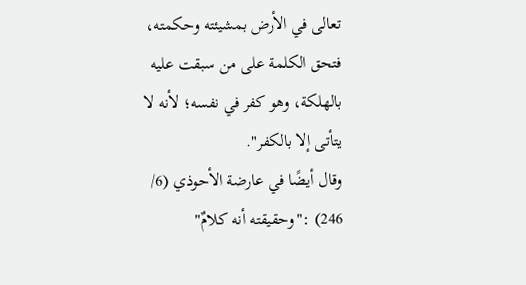تعالى في الأرض بمشيئته وحكمته، فتحق الكلمة على من سبقت عليه بالهلكة، وهو كفر في نفسه؛ لأنه لا يتأتى إلا بالكفر".
وقال أيضًا في عارضة الأحوذي (6/ 246) :"وحقيقته أنه كلامٌ"